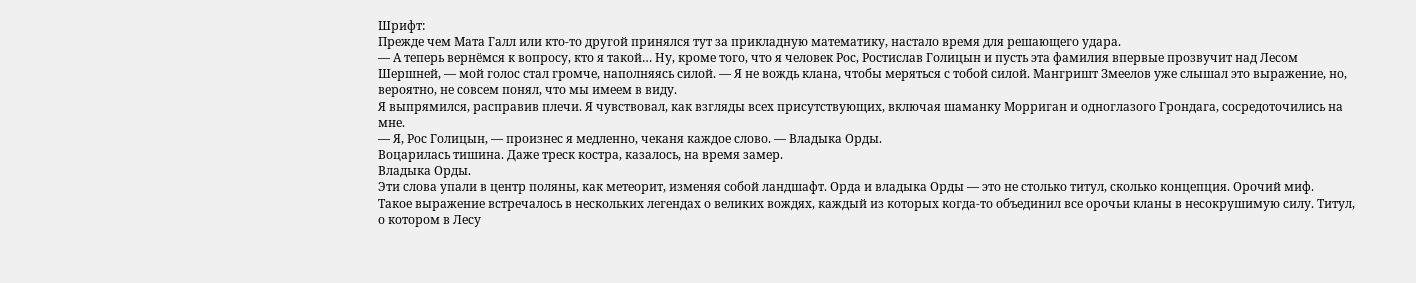Шрифт:
Прежде чем Мата Галл или кто-то другой принялся тут за прикладную математику, настало время для решающего удара.
— А теперь вернёмся к вопросу, кто я такой… Ну, кроме того, что я человек Рос, Ростислав Голицын и пусть эта фамилия впервые прозвучит над Лесом Шершней, — мой голос стал громче, наполняясь силой. — Я не вождь клана, чтобы меряться с тобой силой. Мангришт Змеелов уже слышал это выражение, но, вероятно, не совсем понял, что мы имеем в виду.
Я выпрямился, расправив плечи. Я чувствовал, как взгляды всех присутствующих, включая шаманку Морриган и одноглазого Грондага, сосредоточились на мне.
— Я, Рос Голицын, — произнес я медленно, чеканя каждое слово. — Владыка Орды.
Воцарилась тишина. Даже треск костра, казалось, на время замер.
Владыка Орды.
Эти слова упали в центр поляны, как метеорит, изменяя собой ландшафт. Орда и владыка Орды — это не столько титул, сколько концепция. Орочий миф.
Такое выражение встречалось в нескольких легендах о великих вождях, каждый из которых когда-то объединил все орочьи кланы в несокрушимую силу. Титул, о котором в Лесу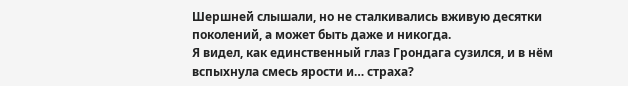Шершней слышали, но не сталкивались вживую десятки поколений, а может быть даже и никогда.
Я видел, как единственный глаз Грондага сузился, и в нём вспыхнула смесь ярости и… страха?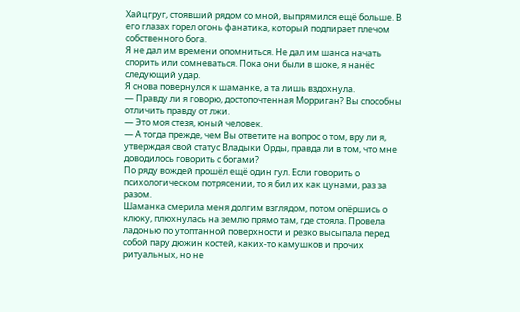Хайцгруг, стоявший рядом со мной, выпрямился ещё больше. В его глазах горел огонь фанатика, который подпирает плечом собственного бога.
Я не дал им времени опомниться. Не дал им шанса начать спорить или сомневаться. Пока они были в шоке, я нанёс следующий удар.
Я снова повернулся к шаманке, а та лишь вздохнула.
— Правду ли я говорю, достопочтенная Морриган? Вы способны отличить правду от лжи.
— Это моя стезя, юный человек.
— А тогда прежде, чем Вы ответите на вопрос о том, вру ли я, утверждая свой статус Владыки Орды, правда ли в том, что мне доводилось говорить с богами?
По ряду вождей прошёл ещё один гул. Если говорить о психологическом потрясении, то я бил их как цунами, раз за разом.
Шаманка смерила меня долгим взглядом, потом опёршись о клюку, плюхнулась на землю прямо там, где стояла. Провела ладонью по утоптанной поверхности и резко высыпала перед собой пару дюжин костей, каких-то камушков и прочих ритуальных, но не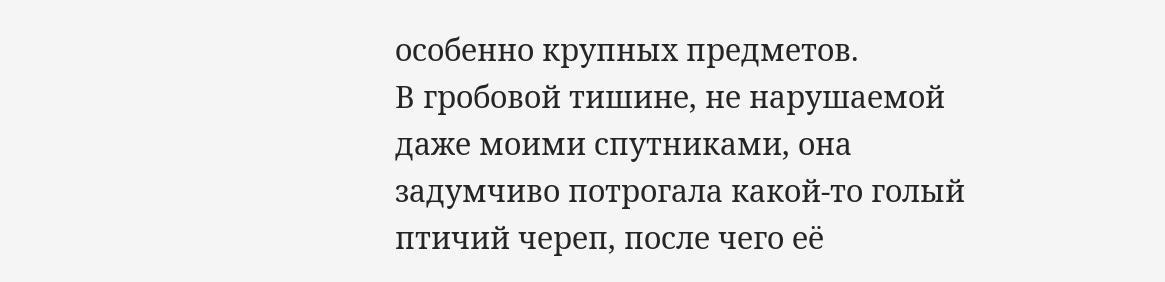особенно крупных предметов.
В гробовой тишине, не нарушаемой даже моими спутниками, она задумчиво потрогала какой-то голый птичий череп, после чего её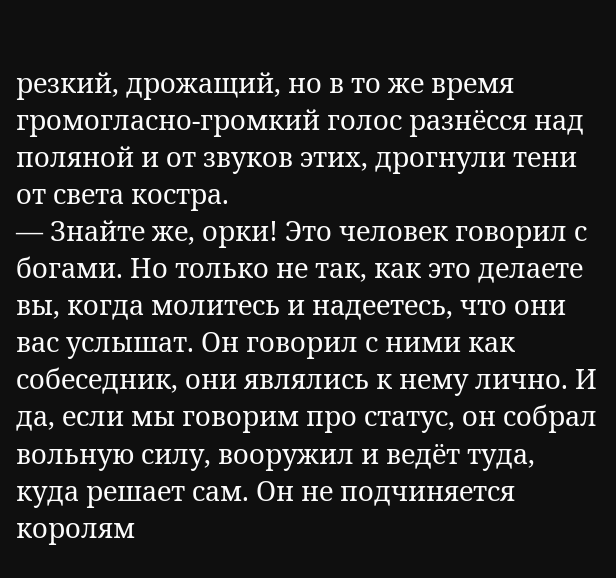резкий, дрожащий, но в то же время громогласно-громкий голос разнёсся над поляной и от звуков этих, дрогнули тени от света костра.
— Знайте же, орки! Это человек говорил с богами. Но только не так, как это делаете вы, когда молитесь и надеетесь, что они вас услышат. Он говорил с ними как собеседник, они являлись к нему лично. И да, если мы говорим про статус, он собрал вольную силу, вооружил и ведёт туда, куда решает сам. Он не подчиняется королям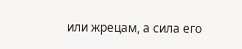или жрецам, а сила его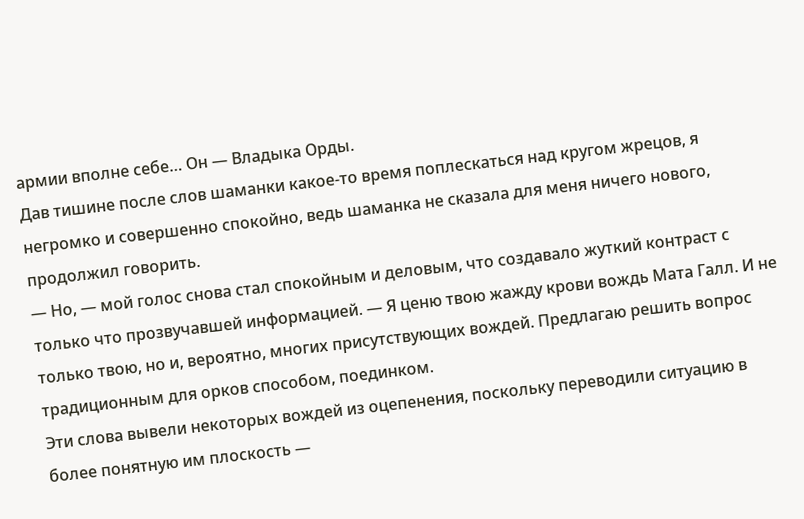армии вполне себе… Он — Владыка Орды.
Дав тишине после слов шаманки какое-то время поплескаться над кругом жрецов, я негромко и совершенно спокойно, ведь шаманка не сказала для меня ничего нового, продолжил говорить.
— Но, — мой голос снова стал спокойным и деловым, что создавало жуткий контраст с только что прозвучавшей информацией. — Я ценю твою жажду крови вождь Мата Галл. И не только твою, но и, вероятно, многих присутствующих вождей. Предлагаю решить вопрос традиционным для орков способом, поединком.
Эти слова вывели некоторых вождей из оцепенения, поскольку переводили ситуацию в более понятную им плоскость —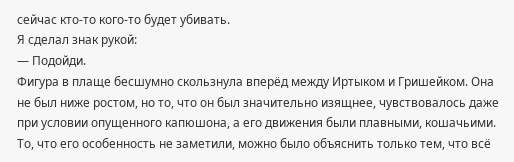сейчас кто-то кого-то будет убивать.
Я сделал знак рукой:
— Подойди.
Фигура в плаще бесшумно скользнула вперёд между Иртыком и Гришейком. Она не был ниже ростом, но то, что он был значительно изящнее, чувствовалось даже при условии опущенного капюшона, а его движения были плавными, кошачьими. То, что его особенность не заметили, можно было объяснить только тем, что всё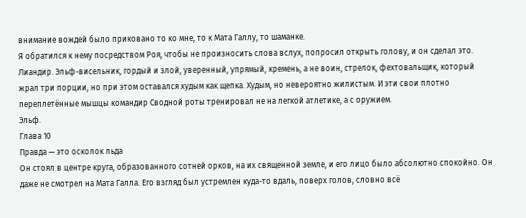внимание вождей было приковано то ко мне, то к Мата Галлу, то шаманке.
Я обратился к нему посредством Роя, чтобы не произносить слова вслух, попросил открыть голову, и он сделал это.
Лиандир. Эльф-висельник, гордый и злой, уверенный, упрямый, кремень, а не воин, стрелок, фехтовальщик, который жрал три порции, но при этом оставался худым как щепка. Худым, но невероятно жилистым. И эти свои плотно переплетённые мышцы командир Сводной роты тренировал не на легкой атлетике, а с оружием.
Эльф.
Глава 10
Правда — это осколок льда
Он стоял в центре круга, образованного сотней орков, на их священной земле, и его лицо было абсолютно спокойно. Он даже не смотрел на Мата Галла. Его взгляд был устремлен куда-то вдаль, поверх голов, словно всё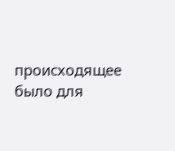происходящее было для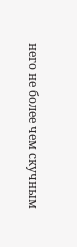него не более чем скучным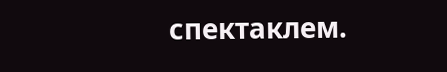спектаклем.